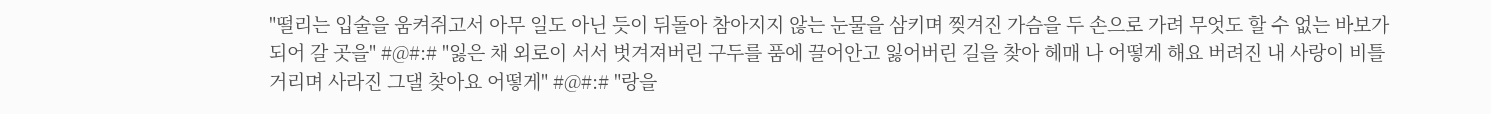"떨리는 입술을 움켜쥐고서 아무 일도 아닌 듯이 뒤돌아 참아지지 않는 눈물을 삼키며 찢겨진 가슴을 두 손으로 가려 무엇도 할 수 없는 바보가 되어 갈 곳을" #@#:# "잃은 채 외로이 서서 벗겨져버린 구두를 품에 끌어안고 잃어버린 길을 찾아 헤매 나 어떻게 해요 버려진 내 사랑이 비틀거리며 사라진 그댈 찾아요 어떻게" #@#:# "랑을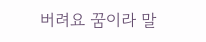버려요 꿈이라 말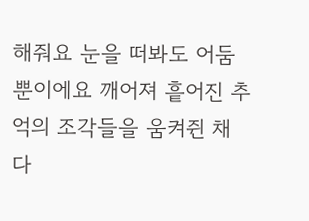해줘요 눈을 떠봐도 어둠뿐이에요 깨어져 흩어진 추억의 조각들을 움켜쥔 채 다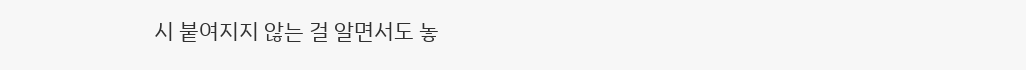시 붙여지지 않는 걸 알면서도 놓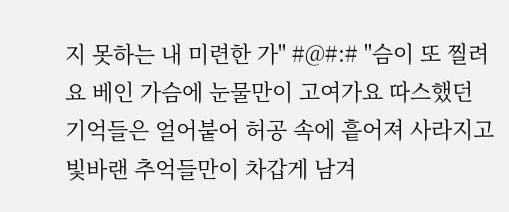지 못하는 내 미련한 가" #@#:# "슴이 또 찔려요 베인 가슴에 눈물만이 고여가요 따스했던 기억들은 얼어붙어 허공 속에 흩어져 사라지고 빛바랜 추억들만이 차갑게 남겨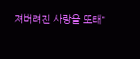져버려진 사랑을 또태"